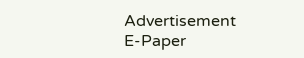Advertisement
E-Paper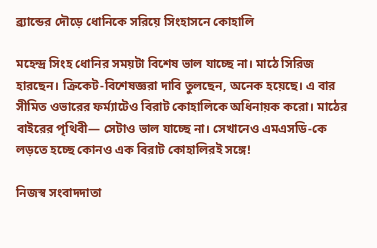ব্র্যান্ডের দৌড়ে ধোনিকে সরিয়ে সিংহাসনে কোহালি

মহেন্দ্র সিংহ ধোনির সময়টা বিশেষ ভাল যাচ্ছে না। মাঠে সিরিজ হারছেন। ক্রিকেট-বিশেষজ্ঞরা দাবি তুলছেন, অনেক হয়েছে। এ বার সীমিত ওভারের ফর্ম্যাটেও বিরাট কোহালিকে অধিনায়ক করো। মাঠের বাইরের পৃথিবী— সেটাও ভাল যাচ্ছে না। সেখানেও এমএসডি-কে লড়তে হচ্ছে কোনও এক বিরাট কোহালিরই সঙ্গে!

নিজস্ব সংবাদদাতা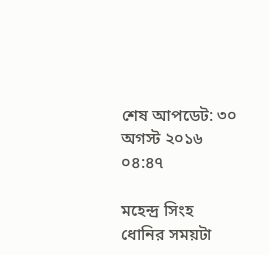শেষ আপডেট: ৩০ অগস্ট ২০১৬ ০৪:৪৭

মহেন্দ্র সিংহ ধোনির সময়টা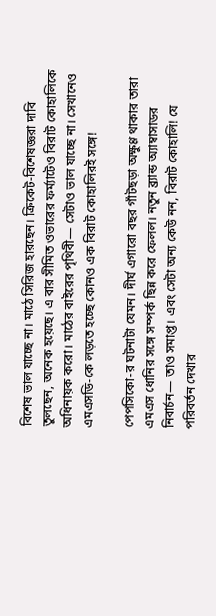বিশেষ ভাল যাচ্ছে না। মাঠে সিরিজ হারছেন। ক্রিকেট-বিশেষজ্ঞরা দাবি তুলছেন, অনেক হয়েছে। এ বার সীমিত ওভারের ফর্ম্যাটেও বিরাট কোহালিকে অধিনায়ক করো। মাঠের বাইরের পৃথিবী— সেটাও ভাল যাচ্ছে না। সেখানেও এমএসডি-কে লড়তে হচ্ছে কোনও এক বিরাট কোহালিরই সঙ্গে!

পেপসিকো-র ঘটনাটা যেমন। দীর্ঘ এগারো বছর গাঁটছড়া অক্ষুণ্ণ থাকার তারা এমএস ধোনির সঙ্গে সম্পর্ক ছিন্ন করে ফেলল। নতুন ব্র্যান্ড অ্যাম্বাসাডর নিবার্চন— তাও সমাপ্ত। এবং সেটা অন্য কেউ নন, বিরাট কোহালি! যে পরিবর্তন দেখার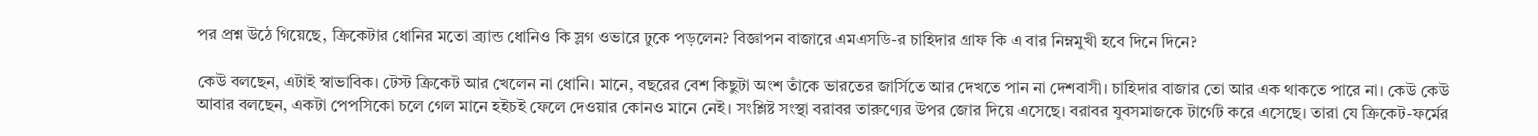পর প্রশ্ন উঠে গিয়েছে, ক্রিকেটার ধোনির মতো ব্র্যান্ড ধোনিও কি স্লগ ওভারে ঢুকে পড়লেন? বিজ্ঞাপন বাজারে এমএসডি-র চাহিদার গ্রাফ কি এ বার নিম্নমুখী হবে দিনে দিনে?

কেউ বলছেন, এটাই স্বাভাবিক। টেস্ট ক্রিকেট আর খেলেন না ধোনি। মানে, বছরের বেশ কিছুটা অংশ তাঁকে ভারতের জার্সিতে আর দেখতে পান না দেশবাসী। চাহিদার বাজার তো আর এক থাকতে পারে না। কেউ কেউ আবার বলছেন, একটা পেপসিকো চলে গেল মানে হইচই ফেলে দেওয়ার কোনও মানে নেই। সংশ্লিষ্ট সংস্থা বরাবর তারুণ্যের উপর জোর দিয়ে এসেছে। বরাবর যুবসমাজকে টার্গেট করে এসেছে। তারা যে ক্রিকেট-ফর্মের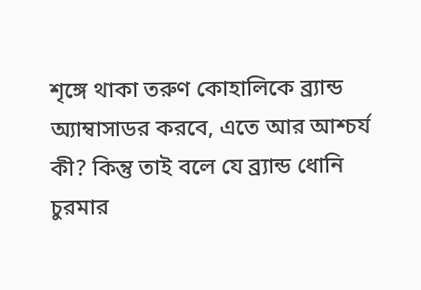শৃঙ্গে থাকা তরুণ কোহালিকে ব্র্যান্ড অ্যাম্বাসাডর করবে, এতে আর আশ্চর্য কী? কিন্তু তাই বলে যে ব্র্যান্ড ধোনি চুরমার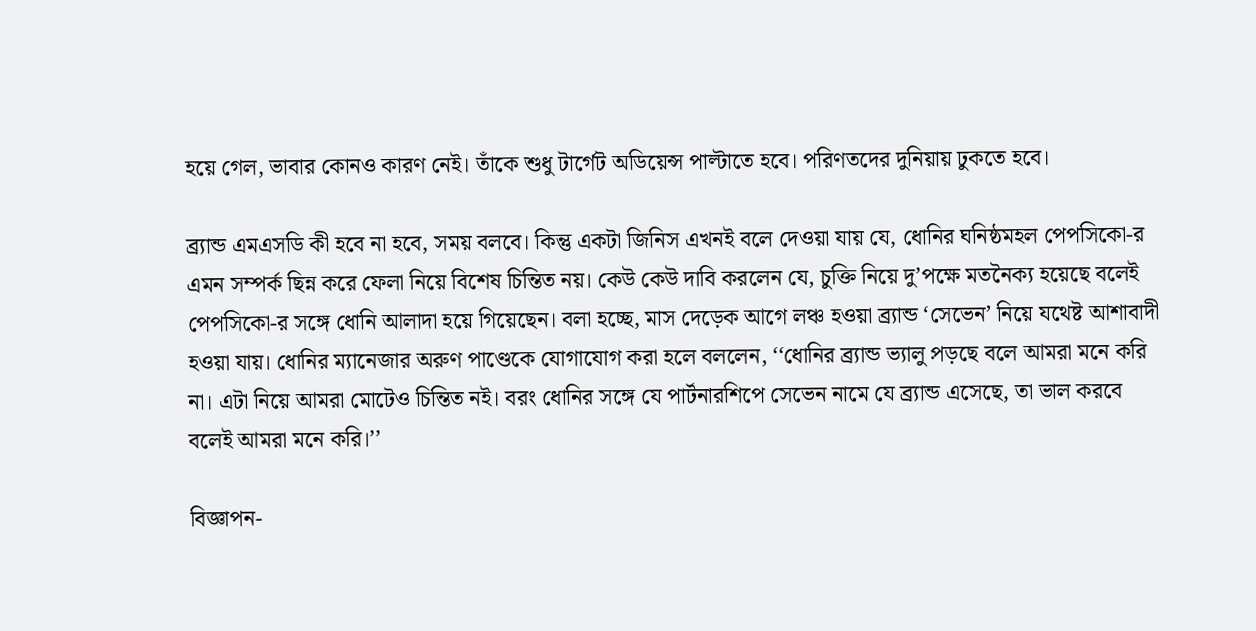হয়ে গেল, ভাবার কোনও কারণ নেই। তাঁকে শুধু টার্গেট অডিয়েন্স পাল্টাতে হবে। পরিণতদের দুনিয়ায় ঢুকতে হবে।

ব্র্যান্ড এমএসডি কী হবে না হবে, সময় বলবে। কিন্তু একটা জিনিস এখনই বলে দেওয়া যায় যে, ধোনির ঘনিষ্ঠমহল পেপসিকো-র এমন সম্পর্ক ছিন্ন করে ফেলা নিয়ে বিশেষ চিন্তিত নয়। কেউ কেউ দাবি করলেন যে, চুক্তি নিয়ে দু’পক্ষে মতনৈক্য হয়েছে বলেই পেপসিকো-র সঙ্গে ধোনি আলাদা হয়ে গিয়েছেন। বলা হচ্ছে, মাস দেড়েক আগে লঞ্চ হওয়া ব্র্যান্ড ‘সেভেন’ নিয়ে যথেষ্ট আশাবাদী হওয়া যায়। ধোনির ম্যানেজার অরুণ পাণ্ডেকে যোগাযোগ করা হলে বললেন, ‘‘ধোনির ব্র্যান্ড ভ্যালু প়ড়ছে বলে আমরা মনে করি না। এটা নিয়ে আমরা মোটেও চিন্তিত নই। বরং ধোনির সঙ্গে যে পার্টনারশিপে সেভেন নামে যে ব্র্যান্ড এসেছে, তা ভাল করবে বলেই আমরা মনে করি।’’

বিজ্ঞাপন-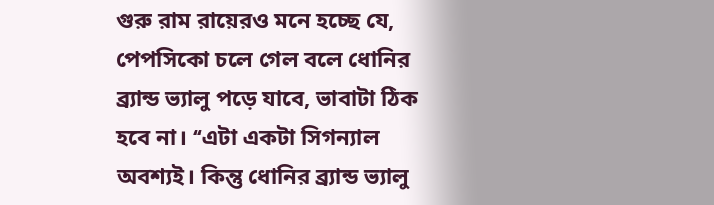গুরু রাম রায়েরও মনে হচ্ছে যে, পেপসিকো চলে গেল বলে ধোনির ব্র্যান্ড ভ্যালু পড়ে যাবে, ভাবাটা ঠিক হবে না। ‘‘এটা একটা সিগন্যাল অবশ্যই। কিন্তু ধোনির ব্র্যান্ড ভ্যালু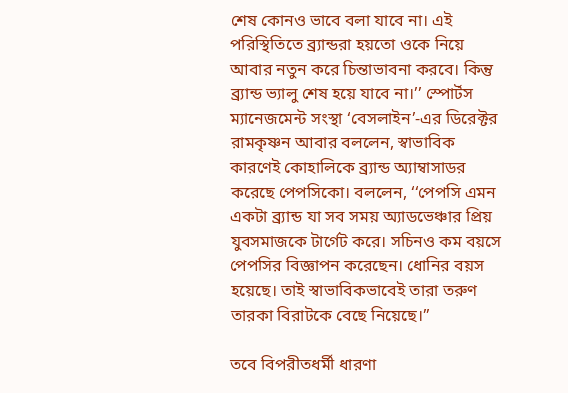শেষ কোনও ভাবে বলা যাবে না। এই পরিস্থিতিতে ব্র্যান্ডরা হয়তো ওকে নিয়ে আবার নতুন করে চিন্তাভাবনা করবে। কিন্তু ব্র্যান্ড ভ্যালু শেষ হয়ে যাবে না।’’ স্পোর্টস ম্যানেজমেন্ট সংস্থা ‘বেসলাইন’-এর ডিরেক্টর রামকৃষ্ণন আবার বললেন, স্বাভাবিক কারণেই কোহালিকে ব্র্যান্ড অ্যাম্বাসাডর করেছে পেপসিকো। বললেন, ‘‘পেপসি এমন একটা ব্র্যান্ড যা সব সময় অ্যাডভেঞ্চার প্রিয় যুবসমাজকে টার্গেট করে। সচিনও কম বয়সে পেপসির বিজ্ঞাপন করেছেন। ধোনির বয়স হয়েছে। তাই স্বাভাবিকভাবেই তারা তরুণ তারকা বিরাটকে বেছে নিয়েছে।’’

তবে বিপরীতধর্মী ধারণা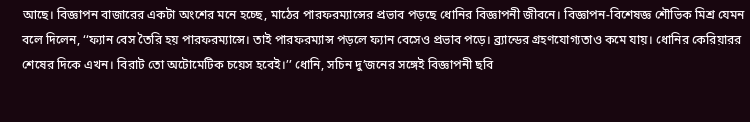আছে। বিজ্ঞাপন বাজারের একটা অংশের মনে হচ্ছে, মাঠের পারফরম্যান্সের প্রভাব পড়ছে ধোনির বিজ্ঞাপনী জীবনে। বিজ্ঞাপন-বিশেষজ্ঞ শৌভিক মিশ্র যেমন বলে দিলেন, ‘‘ফ্যান বেস তৈরি হয় পারফরম্যান্সে। তাই পারফরম্যান্স পড়লে ফ্যান বেসেও প্রভাব পড়ে। ব্র্যান্ডের গ্রহণযোগ্যতাও কমে যায়। ধোনির কেরিয়ারর শেষের দিকে এখন। বিরাট তো অটোমেটিক চয়েস হবেই।’’ ধোনি, সচিন দু’জনের সঙ্গেই বিজ্ঞাপনী ছবি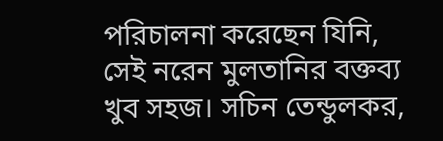পরিচালনা করেছেন যিনি, সেই নরেন মুলতানির বক্তব্য খুব সহজ। সচিন তেন্ডুলকর,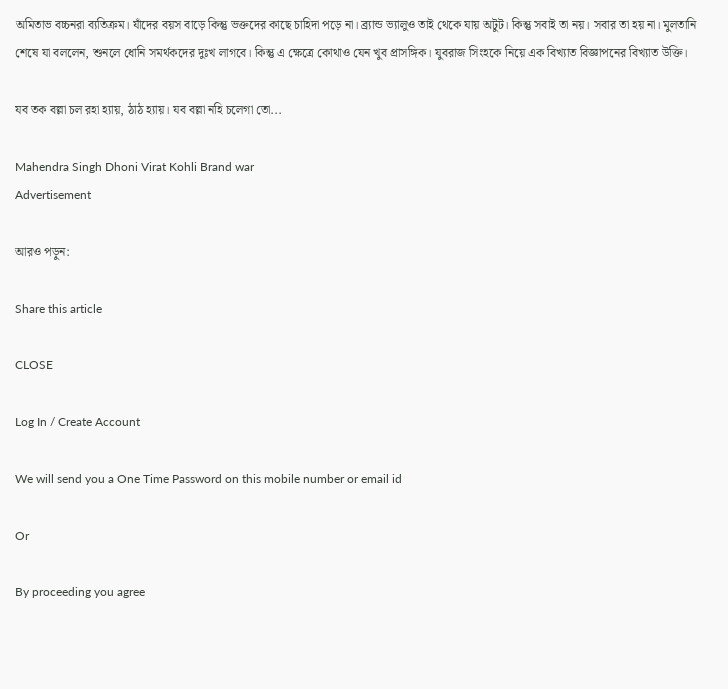অমিতাভ বচ্চনরা ব্যতিক্রম। যাঁদের বয়স বাড়ে কিন্তু ভক্তদের কাছে চাহিদা পড়ে না। ব্র্যান্ড ভ্যালুও তাই থেকে যায় অটুট। কিন্তু সবাই তা নয়। সবার তা হয় না। মুলতানি শেষে যা বললেন, শুনলে ধোনি সমর্থকদের দুঃখ লাগবে। কিন্তু এ ক্ষেত্রে কোথাও যেন খুব প্রাসঙ্গিক। যুবরাজ সিংহকে নিয়ে এক বিখ্যাত বিজ্ঞাপনের বিখ্যাত উক্তি।

যব তক বল্লা চল রহা হ্যায়, ঠাঠ হ্যায়। যব বল্লা নহি চলেগা তো...

Mahendra Singh Dhoni Virat Kohli Brand war
Advertisement

আরও পড়ুন:

Share this article

CLOSE

Log In / Create Account

We will send you a One Time Password on this mobile number or email id

Or

By proceeding you agree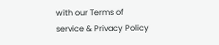with our Terms of service & Privacy Policy